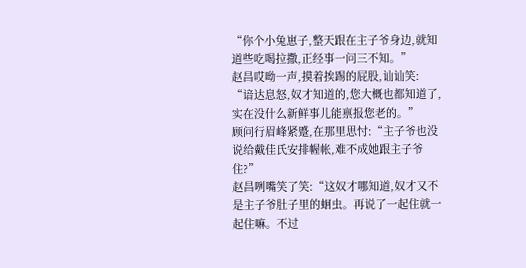“你个小兔崽子,整天跟在主子爷身边,就知道些吃喝拉撒,正经事一问三不知。”
赵昌哎呦一声,摸着挨踢的屁股,讪讪笑:
“谙达息怒,奴才知道的,您大概也都知道了,实在没什么新鲜事儿能禀报您老的。”
顾问行眉峰紧蹙,在那里思忖:“主子爷也没说给戴佳氏安排幄帐,难不成她跟主子爷住?”
赵昌咧嘴笑了笑:“这奴才哪知道,奴才又不是主子爷肚子里的蛔虫。再说了一起住就一起住嘛。不过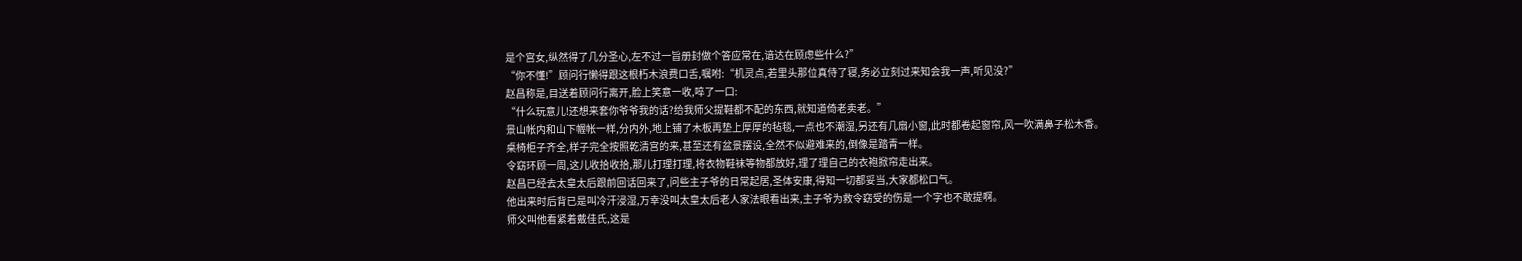是个宫女,纵然得了几分圣心,左不过一旨册封做个答应常在,谙达在顾虑些什么?”
“你不懂!”顾问行懒得跟这根朽木浪费口舌,嘱咐:“机灵点,若里头那位真侍了寝,务必立刻过来知会我一声,听见没?”
赵昌称是,目送着顾问行离开,脸上笑意一收,啐了一口:
“什么玩意儿!还想来套你爷爷我的话?给我师父提鞋都不配的东西,就知道倚老卖老。”
景山帐内和山下幄帐一样,分内外,地上铺了木板再垫上厚厚的毡毯,一点也不潮湿,另还有几扇小窗,此时都卷起窗帘,风一吹满鼻子松木香。
桌椅柜子齐全,样子完全按照乾清宫的来,甚至还有盆景摆设,全然不似避难来的,倒像是踏青一样。
令窈环顾一周,这儿收拾收拾,那儿打理打理,将衣物鞋袜等物都放好,理了理自己的衣袍掀帘走出来。
赵昌已经去太皇太后跟前回话回来了,问些主子爷的日常起居,圣体安康,得知一切都妥当,大家都松口气。
他出来时后背已是叫冷汗浸湿,万幸没叫太皇太后老人家法眼看出来,主子爷为救令窈受的伤是一个字也不敢提啊。
师父叫他看紧着戴佳氏,这是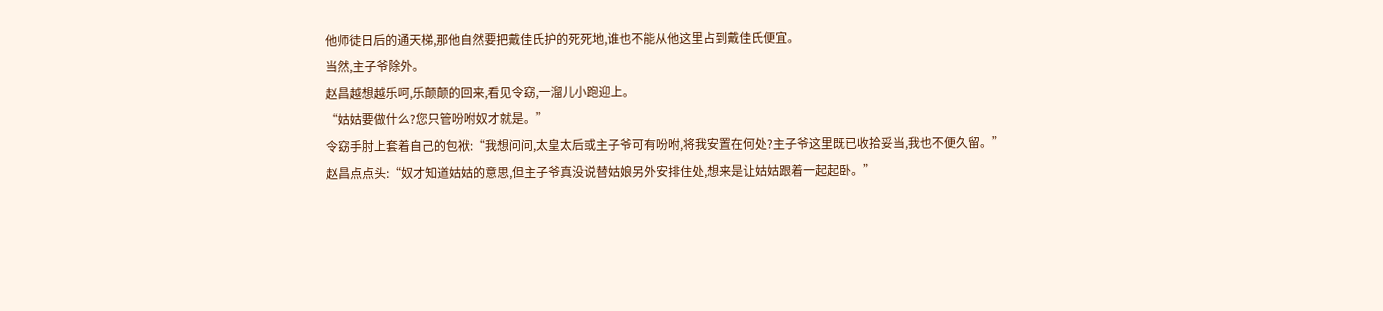他师徒日后的通天梯,那他自然要把戴佳氏护的死死地,谁也不能从他这里占到戴佳氏便宜。
当然,主子爷除外。
赵昌越想越乐呵,乐颠颠的回来,看见令窈,一溜儿小跑迎上。
“姑姑要做什么?您只管吩咐奴才就是。”
令窈手肘上套着自己的包袱:“我想问问,太皇太后或主子爷可有吩咐,将我安置在何处?主子爷这里既已收拾妥当,我也不便久留。”
赵昌点点头:“奴才知道姑姑的意思,但主子爷真没说替姑娘另外安排住处,想来是让姑姑跟着一起起卧。”